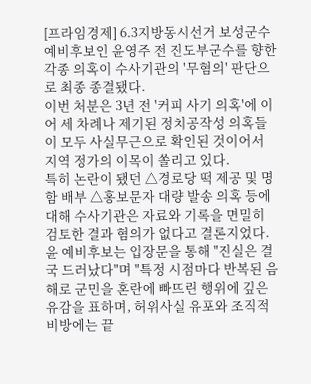[프라임경제] 6.3지방동시선거 보성군수 예비후보인 윤영주 전 진도부군수를 향한 각종 의혹이 수사기관의 '무혐의' 판단으로 최종 종결됐다.
이번 처분은 3년 전 '커피 사기 의혹'에 이어 세 차례나 제기된 정치공작성 의혹들이 모두 사실무근으로 확인된 것이어서 지역 정가의 이목이 쏠리고 있다.
특히 논란이 됐던 △경로당 떡 제공 및 명함 배부 △홍보문자 대량 발송 의혹 등에 대해 수사기관은 자료와 기록을 면밀히 검토한 결과 혐의가 없다고 결론지었다.
윤 예비후보는 입장문을 통해 "진실은 결국 드러났다"며 "특정 시점마다 반복된 음해로 군민을 혼란에 빠뜨린 행위에 깊은 유감을 표하며, 허위사실 유포와 조직적 비방에는 끝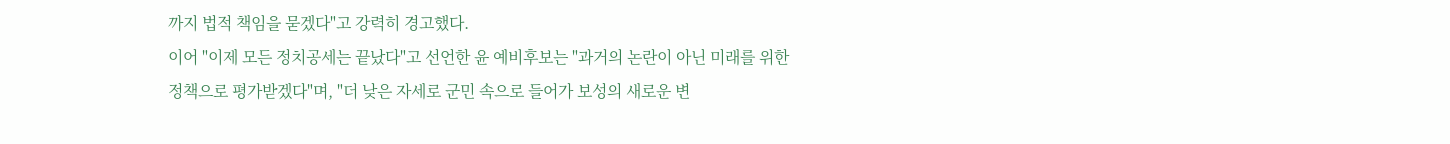까지 법적 책임을 묻겠다"고 강력히 경고했다.
이어 "이제 모든 정치공세는 끝났다"고 선언한 윤 예비후보는 "과거의 논란이 아닌 미래를 위한 정책으로 평가받겠다"며, "더 낮은 자세로 군민 속으로 들어가 보성의 새로운 변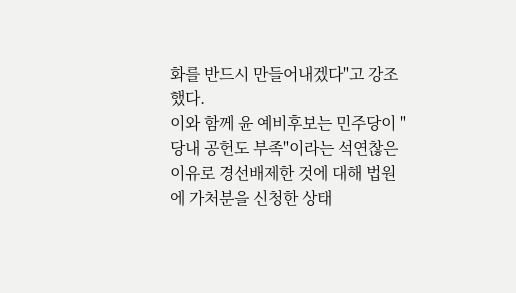화를 반드시 만들어내겠다"고 강조했다.
이와 함께 윤 예비후보는 민주당이 "당내 공헌도 부족"이라는 석연찮은 이유로 경선배제한 것에 대해 법원에 가처분을 신청한 상태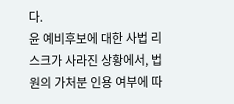다.
윤 예비후보에 대한 사법 리스크가 사라진 상황에서, 법원의 가처분 인용 여부에 따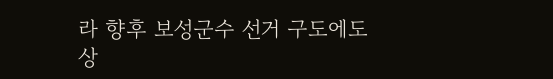라 향후 보성군수 선거 구도에도 상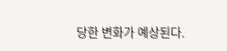당한 변화가 예상된다.